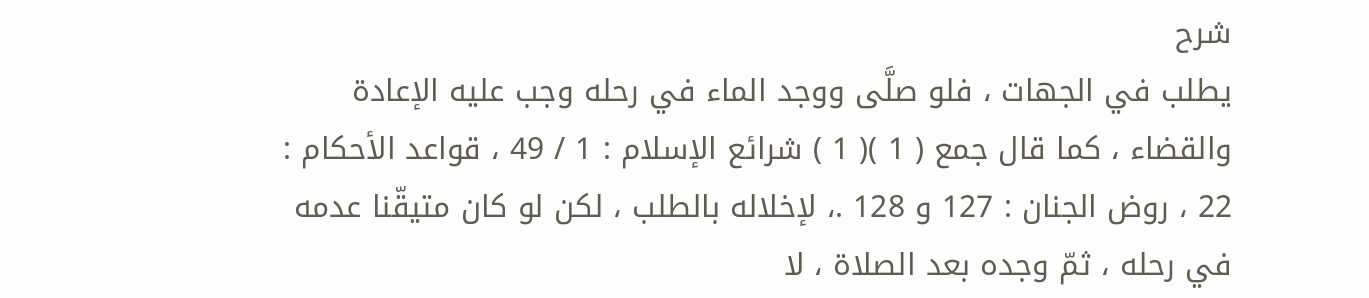شرح
يطلب في الجهات ، فلو صلَّى ووجد الماء في رحله وجب عليه الإعادة والقضاء ، كما قال جمع ( 1 )( 1 ) شرائع الإسلام : 1 / 49 ، قواعد الأحكام : 22 ، روض الجنان : 127 و 128 .، لإخلاله بالطلب ، لكن لو كان متيقّنا عدمه في رحله ، ثمّ وجده بعد الصلاة ، لا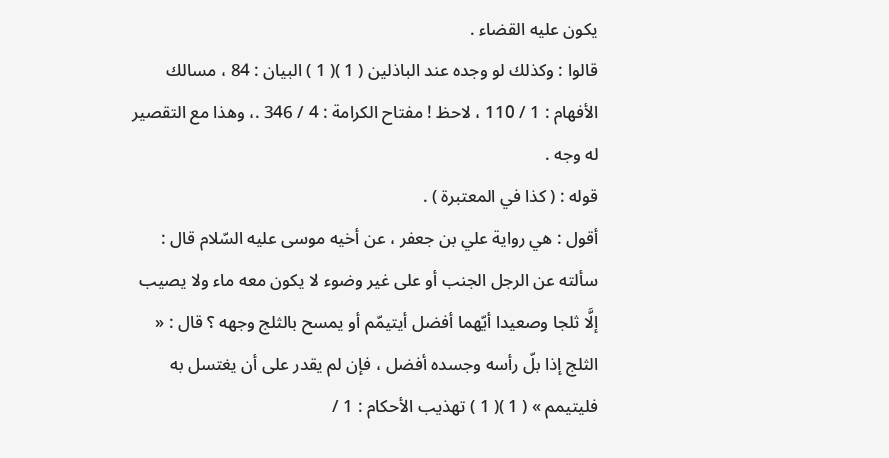يكون عليه القضاء .
قالوا : وكذلك لو وجده عند الباذلين ( 1 )( 1 ) البيان : 84 ، مسالك الأفهام : 1 / 110 ، لاحظ ! مفتاح الكرامة : 4 / 346 .، وهذا مع التقصير له وجه .
قوله : ( كذا في المعتبرة ) .
أقول : هي رواية علي بن جعفر ، عن أخيه موسى عليه السّلام قال : سألته عن الرجل الجنب أو على غير وضوء لا يكون معه ماء ولا يصيب إلَّا ثلجا وصعيدا أيّهما أفضل أيتيمّم أو يمسح بالثلج وجهه ؟ قال : « الثلج إذا بلّ رأسه وجسده أفضل ، فإن لم يقدر على أن يغتسل به فليتيمم » ( 1 )( 1 ) تهذيب الأحكام : 1 /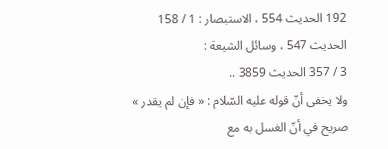192 الحديث 554 ، الاستبصار : 1 / 158 الحديث 547 ، وسائل الشيعة :
3 / 357 الحديث 3859 ..
ولا يخفى أنّ قوله عليه السّلام : « فإن لم يقدر » صريح في أنّ الغسل به مع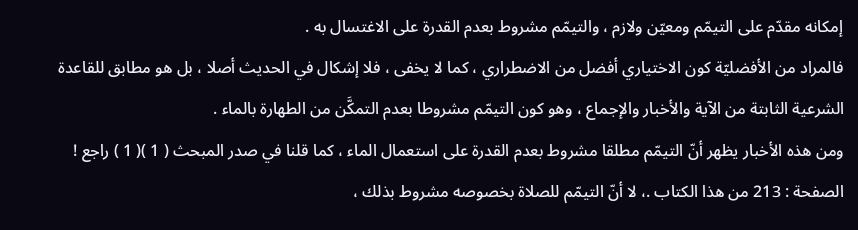إمكانه مقدّم على التيمّم ومعيّن ولازم ، والتيمّم مشروط بعدم القدرة على الاغتسال به .
فالمراد من الأفضليّة كون الاختياري أفضل من الاضطراري ، كما لا يخفى ، فلا إشكال في الحديث أصلا ، بل هو مطابق للقاعدة الشرعية الثابتة من الآية والأخبار والإجماع ، وهو كون التيمّم مشروطا بعدم التمكَّن من الطهارة بالماء .
ومن هذه الأخبار يظهر أنّ التيمّم مطلقا مشروط بعدم القدرة على استعمال الماء ، كما قلنا في صدر المبحث ( 1 )( 1 ) راجع ! الصفحة : 213 من هذا الكتاب .، لا أنّ التيمّم للصلاة بخصوصه مشروط بذلك ،